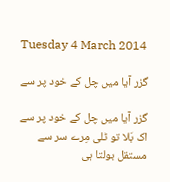Tuesday 4 March 2014

گزر آیا میں چل کے خود پر سے

گزر آیا میں چل کے خود پر سے
اک بَلا تو ٹلی مِرے سر سے
مستقل بولتا ہی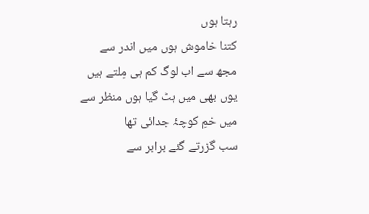رہتا ہوں
کتنا خاموش ہوں میں اندر سے
مجھ سے اب لوگ کم ہی مِلتے ہیں
یوں بھی میں ہٹ گیا ہوں منظر سے
میں خمِ کوچۂ جدائی تھا
سب گزرتے گئے برابر سے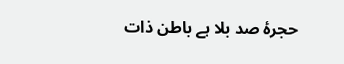حجرۂ صد بلا ہے باطن ذات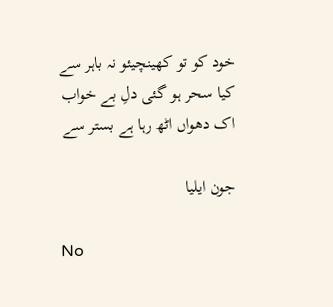خود کو تو کھینچیئو نہ باہر سے
کیا سحر ہو گئی دلِ بے خواب
اک دھواں اٹھ رہا ہے بستر سے

جون ایلیا

No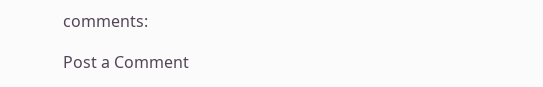comments:

Post a Comment